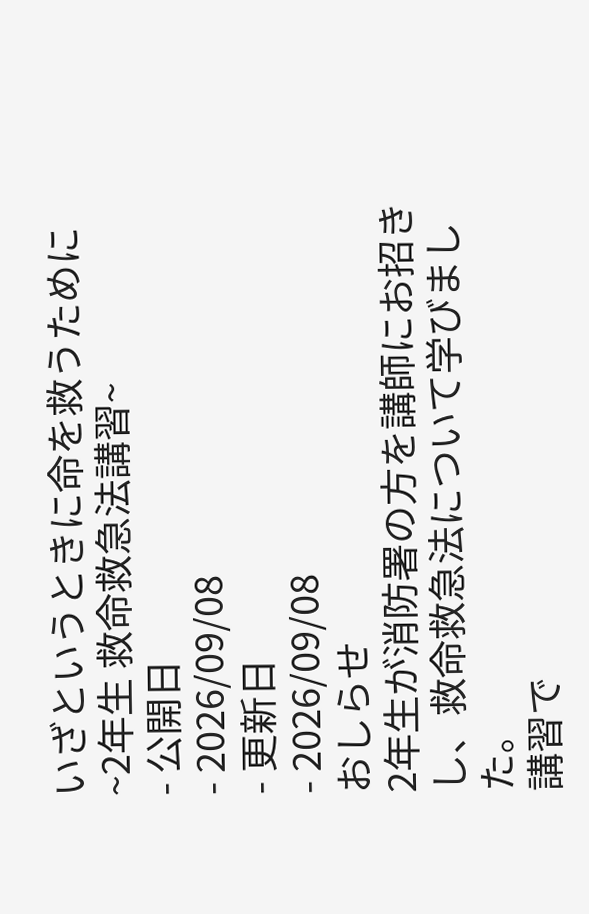いざというときに命を救うために ~2年生 救命救急法講習~
- 公開日
- 2026/09/08
- 更新日
- 2026/09/08
おしらせ
2年生が消防署の方を講師にお招きし、救命救急法について学びました。
講習で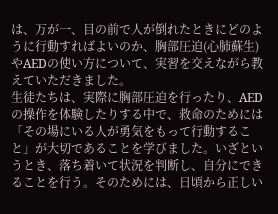は、万が一、目の前で人が倒れたときにどのように行動すればよいのか、胸部圧迫(心肺蘇生)やAEDの使い方について、実習を交えながら教えていただきました。
生徒たちは、実際に胸部圧迫を行ったり、AEDの操作を体験したりする中で、救命のためには「その場にいる人が勇気をもって行動すること」が大切であることを学びました。いざというとき、落ち着いて状況を判断し、自分にできることを行う。そのためには、日頃から正しい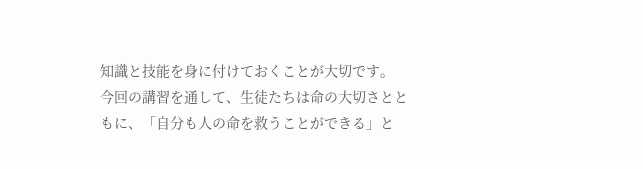知識と技能を身に付けておくことが大切です。
今回の講習を通して、生徒たちは命の大切さとともに、「自分も人の命を救うことができる」と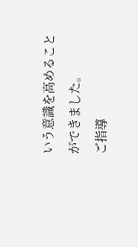いう意識を高めることができました。
ご指導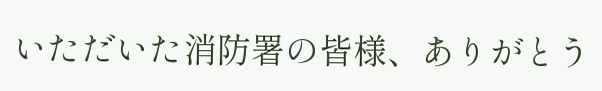いただいた消防署の皆様、ありがとう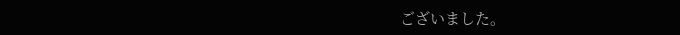ございました。